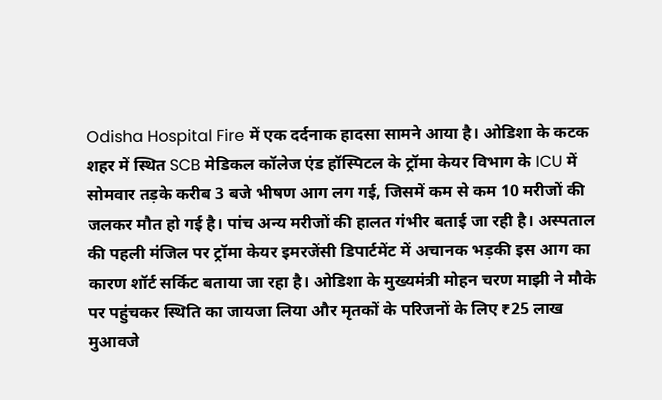Odisha Hospital Fire में एक दर्दनाक हादसा सामने आया है। ओडिशा के कटक शहर में स्थित SCB मेडिकल कॉलेज एंड हॉस्पिटल के ट्रॉमा केयर विभाग के ICU में सोमवार तड़के करीब 3 बजे भीषण आग लग गई, जिसमें कम से कम 10 मरीजों की जलकर मौत हो गई है। पांच अन्य मरीजों की हालत गंभीर बताई जा रही है। अस्पताल की पहली मंजिल पर ट्रॉमा केयर इमरजेंसी डिपार्टमेंट में अचानक भड़की इस आग का कारण शॉर्ट सर्किट बताया जा रहा है। ओडिशा के मुख्यमंत्री मोहन चरण माझी ने मौके पर पहुंचकर स्थिति का जायजा लिया और मृतकों के परिजनों के लिए ₹25 लाख मुआवजे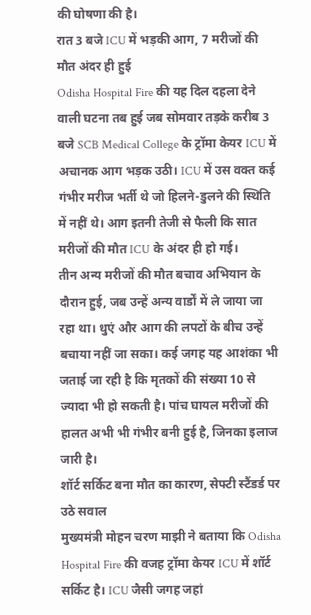की घोषणा की है।
रात 3 बजे ICU में भड़की आग, 7 मरीजों की मौत अंदर ही हुई
Odisha Hospital Fire की यह दिल दहला देने वाली घटना तब हुई जब सोमवार तड़के करीब 3 बजे SCB Medical College के ट्रॉमा केयर ICU में अचानक आग भड़क उठी। ICU में उस वक्त कई गंभीर मरीज भर्ती थे जो हिलने-डुलने की स्थिति में नहीं थे। आग इतनी तेजी से फैली कि सात मरीजों की मौत ICU के अंदर ही हो गई।
तीन अन्य मरीजों की मौत बचाव अभियान के दौरान हुई, जब उन्हें अन्य वार्डों में ले जाया जा रहा था। धुएं और आग की लपटों के बीच उन्हें बचाया नहीं जा सका। कई जगह यह आशंका भी जताई जा रही है कि मृतकों की संख्या 10 से ज्यादा भी हो सकती है। पांच घायल मरीजों की हालत अभी भी गंभीर बनी हुई है, जिनका इलाज जारी है।
शॉर्ट सर्किट बना मौत का कारण, सेफ्टी स्टैंडर्ड पर उठे सवाल
मुख्यमंत्री मोहन चरण माझी ने बताया कि Odisha Hospital Fire की वजह ट्रॉमा केयर ICU में शॉर्ट सर्किट है। ICU जैसी जगह जहां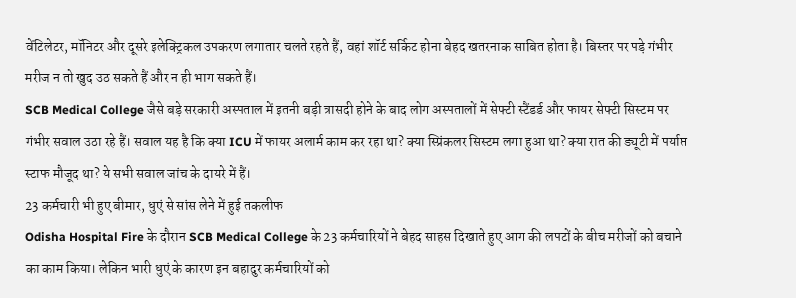वेंटिलेटर, मॉनिटर और दूसरे इलेक्ट्रिकल उपकरण लगातार चलते रहते हैं, वहां शॉर्ट सर्किट होना बेहद खतरनाक साबित होता है। बिस्तर पर पड़े गंभीर मरीज न तो खुद उठ सकते हैं और न ही भाग सकते हैं।
SCB Medical College जैसे बड़े सरकारी अस्पताल में इतनी बड़ी त्रासदी होने के बाद लोग अस्पतालों में सेफ्टी स्टैंडर्ड और फायर सेफ्टी सिस्टम पर गंभीर सवाल उठा रहे हैं। सवाल यह है कि क्या ICU में फायर अलार्म काम कर रहा था? क्या स्प्रिंकलर सिस्टम लगा हुआ था? क्या रात की ड्यूटी में पर्याप्त स्टाफ मौजूद था? ये सभी सवाल जांच के दायरे में हैं।
23 कर्मचारी भी हुए बीमार, धुएं से सांस लेने में हुई तकलीफ
Odisha Hospital Fire के दौरान SCB Medical College के 23 कर्मचारियों ने बेहद साहस दिखाते हुए आग की लपटों के बीच मरीजों को बचाने का काम किया। लेकिन भारी धुएं के कारण इन बहादुर कर्मचारियों को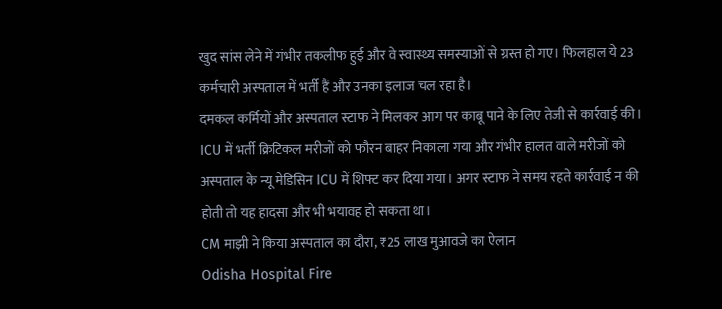खुद सांस लेने में गंभीर तकलीफ हुई और वे स्वास्थ्य समस्याओं से ग्रस्त हो गए। फिलहाल ये 23 कर्मचारी अस्पताल में भर्ती हैं और उनका इलाज चल रहा है।
दमकल कर्मियों और अस्पताल स्टाफ ने मिलकर आग पर काबू पाने के लिए तेजी से कार्रवाई की। ICU में भर्ती क्रिटिकल मरीजों को फौरन बाहर निकाला गया और गंभीर हालत वाले मरीजों को अस्पताल के न्यू मेडिसिन ICU में शिफ्ट कर दिया गया। अगर स्टाफ ने समय रहते कार्रवाई न की होती तो यह हादसा और भी भयावह हो सकता था।
CM माझी ने किया अस्पताल का दौरा, ₹25 लाख मुआवजे का ऐलान
Odisha Hospital Fire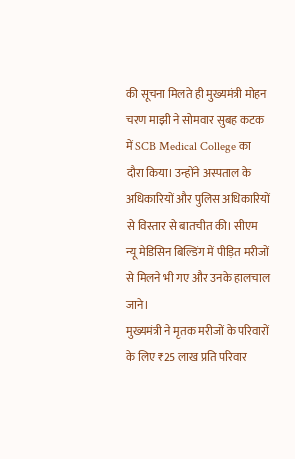की सूचना मिलते ही मुख्यमंत्री मोहन चरण माझी ने सोमवार सुबह कटक में SCB Medical College का दौरा किया। उन्होंने अस्पताल के अधिकारियों और पुलिस अधिकारियों से विस्तार से बातचीत की। सीएम न्यू मेडिसिन बिल्डिंग में पीड़ित मरीजों से मिलने भी गए और उनके हालचाल जाने।
मुख्यमंत्री ने मृतक मरीजों के परिवारों के लिए ₹25 लाख प्रति परिवार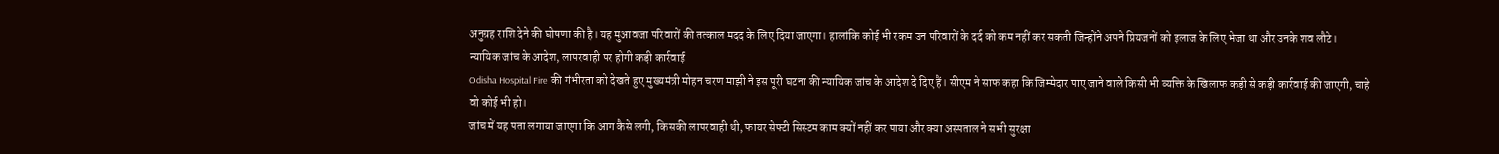अनुग्रह राशि देने की घोषणा की है। यह मुआवजा परिवारों की तत्काल मदद के लिए दिया जाएगा। हालांकि कोई भी रकम उन परिवारों के दर्द को कम नहीं कर सकती जिन्होंने अपने प्रियजनों को इलाज के लिए भेजा था और उनके शव लौटे।
न्यायिक जांच के आदेश, लापरवाही पर होगी कड़ी कार्रवाई
Odisha Hospital Fire की गंभीरता को देखते हुए मुख्यमंत्री मोहन चरण माझी ने इस पूरी घटना की न्यायिक जांच के आदेश दे दिए हैं। सीएम ने साफ कहा कि जिम्मेदार पाए जाने वाले किसी भी व्यक्ति के खिलाफ कड़ी से कड़ी कार्रवाई की जाएगी, चाहे वो कोई भी हो।
जांच में यह पता लगाया जाएगा कि आग कैसे लगी, किसकी लापरवाही थी, फायर सेफ्टी सिस्टम काम क्यों नहीं कर पाया और क्या अस्पताल ने सभी सुरक्षा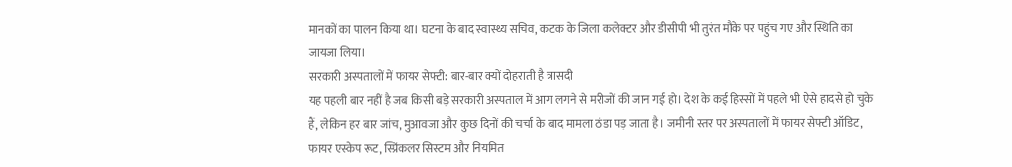मानकों का पालन किया था। घटना के बाद स्वास्थ्य सचिव, कटक के जिला कलेक्टर और डीसीपी भी तुरंत मौके पर पहुंच गए और स्थिति का जायजा लिया।
सरकारी अस्पतालों में फायर सेफ्टी: बार-बार क्यों दोहराती है त्रासदी
यह पहली बार नहीं है जब किसी बड़े सरकारी अस्पताल में आग लगने से मरीजों की जान गई हो। देश के कई हिस्सों में पहले भी ऐसे हादसे हो चुके हैं, लेकिन हर बार जांच, मुआवजा और कुछ दिनों की चर्चा के बाद मामला ठंडा पड़ जाता है। जमीनी स्तर पर अस्पतालों में फायर सेफ्टी ऑडिट, फायर एस्केप रूट, स्प्रिंकलर सिस्टम और नियमित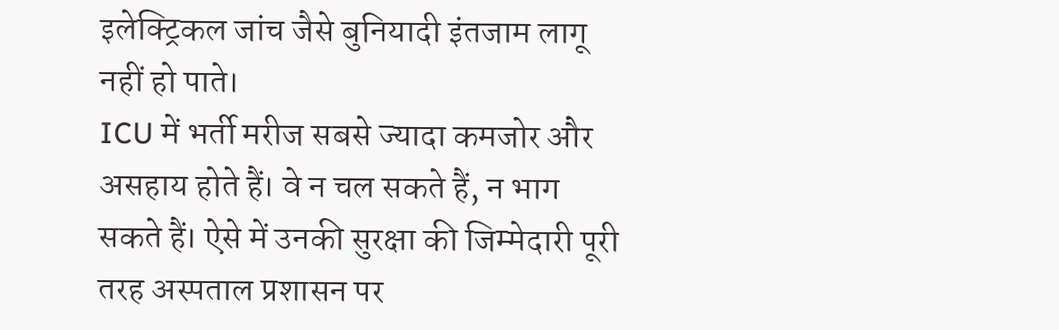इलेक्ट्रिकल जांच जैसे बुनियादी इंतजाम लागू नहीं हो पाते।
ICU में भर्ती मरीज सबसे ज्यादा कमजोर और असहाय होते हैं। वे न चल सकते हैं, न भाग सकते हैं। ऐसे में उनकी सुरक्षा की जिम्मेदारी पूरी तरह अस्पताल प्रशासन पर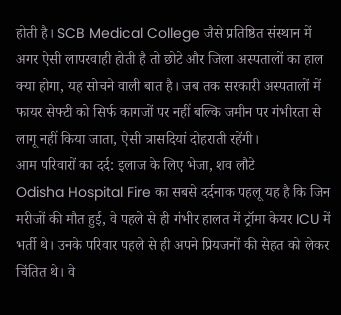होती है। SCB Medical College जैसे प्रतिष्ठित संस्थान में अगर ऐसी लापरवाही होती है तो छोटे और जिला अस्पतालों का हाल क्या होगा, यह सोचने वाली बात है। जब तक सरकारी अस्पतालों में फायर सेफ्टी को सिर्फ कागजों पर नहीं बल्कि जमीन पर गंभीरता से लागू नहीं किया जाता, ऐसी त्रासदियां दोहराती रहेंगी।
आम परिवारों का दर्द: इलाज के लिए भेजा, शव लौटे
Odisha Hospital Fire का सबसे दर्दनाक पहलू यह है कि जिन मरीजों की मौत हुई, वे पहले से ही गंभीर हालत में ट्रॉमा केयर ICU में भर्ती थे। उनके परिवार पहले से ही अपने प्रियजनों की सेहत को लेकर चिंतित थे। वे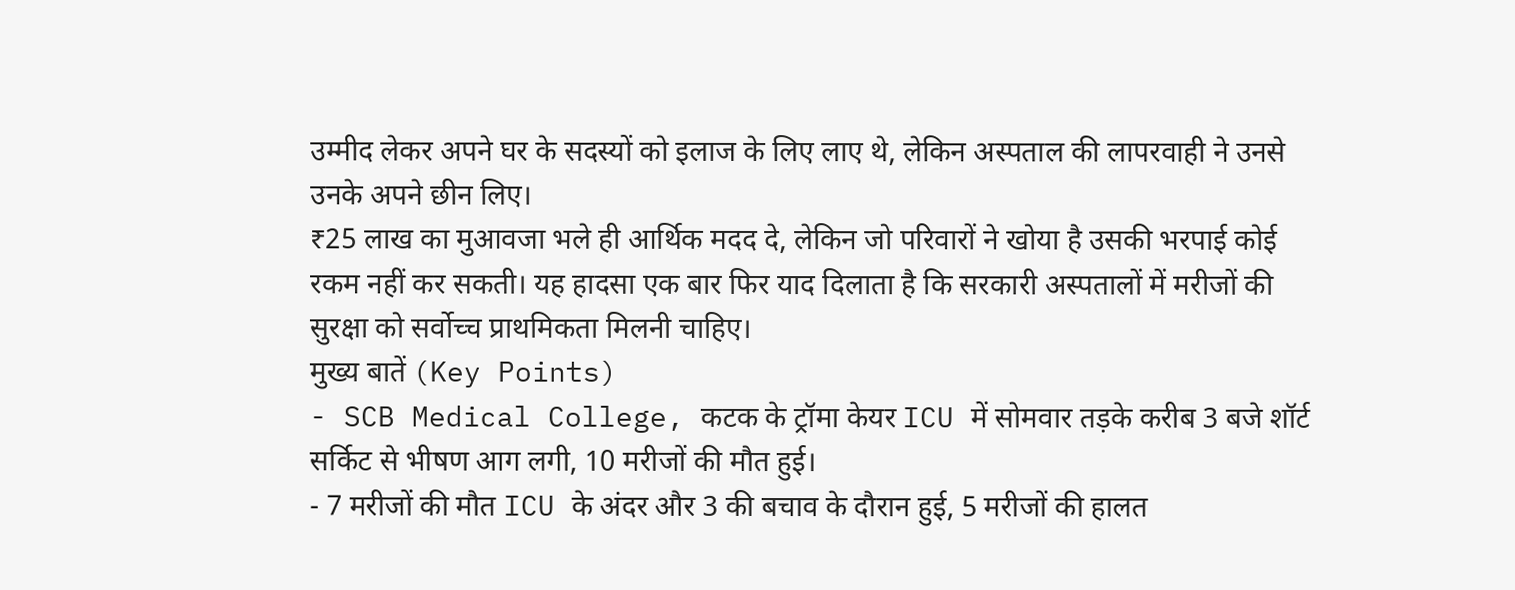उम्मीद लेकर अपने घर के सदस्यों को इलाज के लिए लाए थे, लेकिन अस्पताल की लापरवाही ने उनसे उनके अपने छीन लिए।
₹25 लाख का मुआवजा भले ही आर्थिक मदद दे, लेकिन जो परिवारों ने खोया है उसकी भरपाई कोई रकम नहीं कर सकती। यह हादसा एक बार फिर याद दिलाता है कि सरकारी अस्पतालों में मरीजों की सुरक्षा को सर्वोच्च प्राथमिकता मिलनी चाहिए।
मुख्य बातें (Key Points)
- SCB Medical College, कटक के ट्रॉमा केयर ICU में सोमवार तड़के करीब 3 बजे शॉर्ट सर्किट से भीषण आग लगी, 10 मरीजों की मौत हुई।
- 7 मरीजों की मौत ICU के अंदर और 3 की बचाव के दौरान हुई, 5 मरीजों की हालत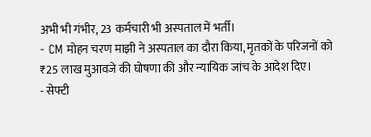अभी भी गंभीर, 23 कर्मचारी भी अस्पताल में भर्ती।
- CM मोहन चरण माझी ने अस्पताल का दौरा किया, मृतकों के परिजनों को ₹25 लाख मुआवजे की घोषणा की और न्यायिक जांच के आदेश दिए।
- सेफ्टी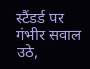स्टैंडर्ड पर गंभीर सवाल उठे,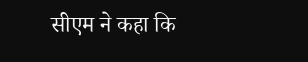सीएम ने कहा कि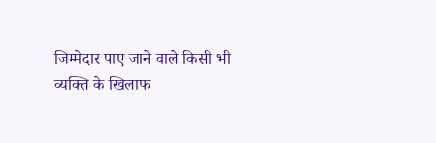जिम्मेदार पाए जाने वाले किसी भी व्यक्ति के खिलाफ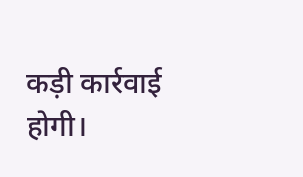कड़ी कार्रवाई होगी।